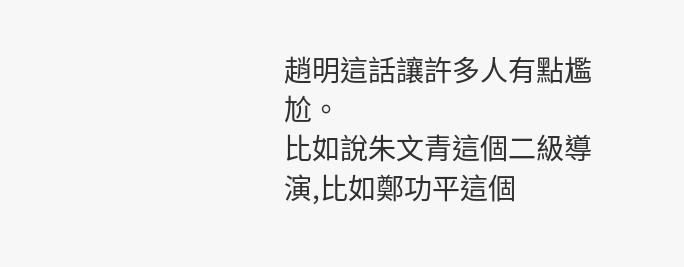趙明這話讓許多人有點尷尬。
比如說朱文青這個二級導演,比如鄭功平這個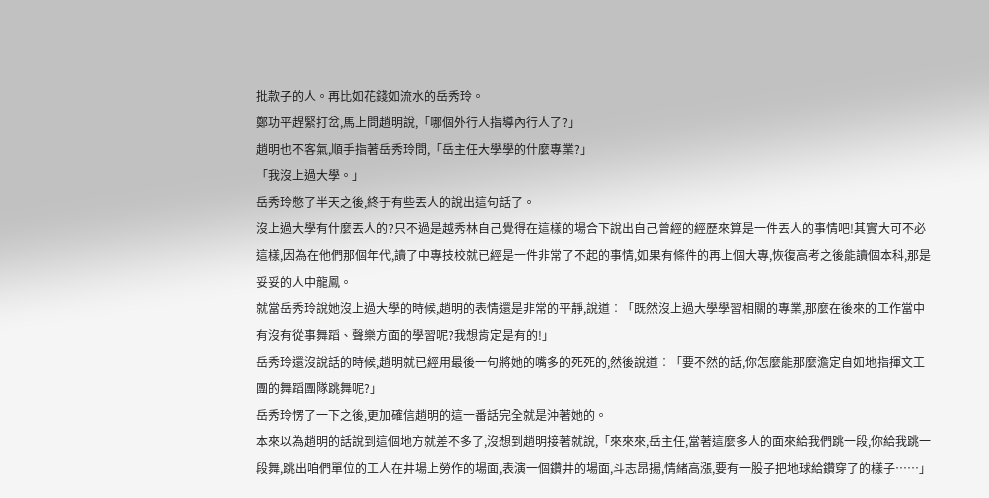批款子的人。再比如花錢如流水的岳秀玲。
鄭功平趕緊打岔,馬上問趙明說,「哪個外行人指導內行人了?」
趙明也不客氣,順手指著岳秀玲問,「岳主任大學學的什麼專業?」
「我沒上過大學。」
岳秀玲憋了半天之後,終于有些丟人的說出這句話了。
沒上過大學有什麼丟人的?只不過是越秀林自己覺得在這樣的場合下說出自己曾經的經歷來算是一件丟人的事情吧!其實大可不必這樣,因為在他們那個年代,讀了中專技校就已經是一件非常了不起的事情,如果有條件的再上個大專,恢復高考之後能讀個本科,那是妥妥的人中龍鳳。
就當岳秀玲說她沒上過大學的時候,趙明的表情還是非常的平靜,說道︰「既然沒上過大學學習相關的專業,那麼在後來的工作當中有沒有從事舞蹈、聲樂方面的學習呢?我想肯定是有的!」
岳秀玲還沒說話的時候,趙明就已經用最後一句將她的嘴多的死死的,然後說道︰「要不然的話,你怎麼能那麼澹定自如地指揮文工團的舞蹈團隊跳舞呢?」
岳秀玲愣了一下之後,更加確信趙明的這一番話完全就是沖著她的。
本來以為趙明的話說到這個地方就差不多了,沒想到趙明接著就說,「來來來,岳主任,當著這麼多人的面來給我們跳一段,你給我跳一段舞,跳出咱們單位的工人在井場上勞作的場面,表演一個鑽井的場面,斗志昂揚,情緒高漲,要有一股子把地球給鑽穿了的樣子……」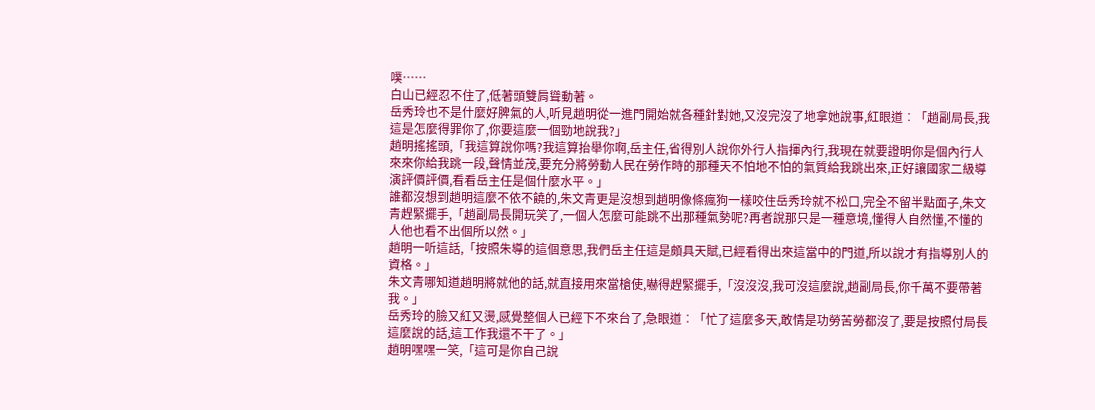噗……
白山已經忍不住了,低著頭雙肩聳動著。
岳秀玲也不是什麼好脾氣的人,听見趙明從一進門開始就各種針對她,又沒完沒了地拿她說事,紅眼道︰「趙副局長,我這是怎麼得罪你了,你要這麼一個勁地說我?」
趙明搖搖頭,「我這算說你嗎?我這算抬舉你啊,岳主任,省得別人說你外行人指揮內行,我現在就要證明你是個內行人來來你給我跳一段,聲情並茂,要充分將勞動人民在勞作時的那種天不怕地不怕的氣質給我跳出來,正好讓國家二級導演評價評價,看看岳主任是個什麼水平。」
誰都沒想到趙明這麼不依不饒的,朱文青更是沒想到趙明像條瘋狗一樣咬住岳秀玲就不松口,完全不留半點面子,朱文青趕緊擺手,「趙副局長開玩笑了,一個人怎麼可能跳不出那種氣勢呢?再者說那只是一種意境,懂得人自然懂,不懂的人他也看不出個所以然。」
趙明一听這話,「按照朱導的這個意思,我們岳主任這是頗具天賦,已經看得出來這當中的門道,所以說才有指導別人的資格。」
朱文青哪知道趙明將就他的話,就直接用來當槍使,嚇得趕緊擺手,「沒沒沒,我可沒這麼說,趙副局長,你千萬不要帶著我。」
岳秀玲的臉又紅又燙,感覺整個人已經下不來台了,急眼道︰「忙了這麼多天,敢情是功勞苦勞都沒了,要是按照付局長這麼說的話,這工作我還不干了。」
趙明嘿嘿一笑,「這可是你自己說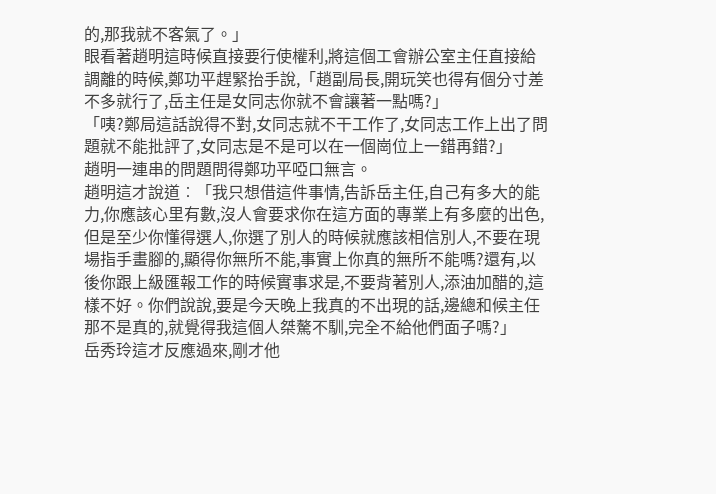的,那我就不客氣了。」
眼看著趙明這時候直接要行使權利,將這個工會辦公室主任直接給調離的時候,鄭功平趕緊抬手說,「趙副局長,開玩笑也得有個分寸差不多就行了,岳主任是女同志你就不會讓著一點嗎?」
「咦?鄭局這話說得不對,女同志就不干工作了,女同志工作上出了問題就不能批評了,女同志是不是可以在一個崗位上一錯再錯?」
趙明一連串的問題問得鄭功平啞口無言。
趙明這才說道︰「我只想借這件事情,告訴岳主任,自己有多大的能力,你應該心里有數,沒人會要求你在這方面的專業上有多麼的出色,但是至少你懂得選人,你選了別人的時候就應該相信別人,不要在現場指手畫腳的,顯得你無所不能,事實上你真的無所不能嗎?還有,以後你跟上級匯報工作的時候實事求是,不要背著別人,添油加醋的,這樣不好。你們說說,要是今天晚上我真的不出現的話,邊總和候主任那不是真的,就覺得我這個人桀驁不馴,完全不給他們面子嗎?」
岳秀玲這才反應過來,剛才他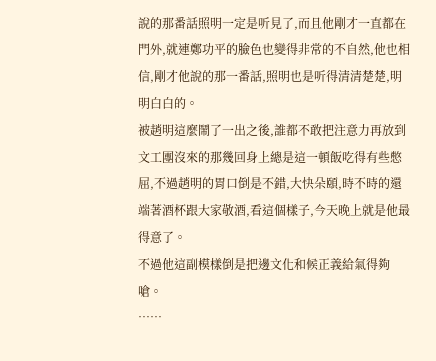說的那番話照明一定是听見了,而且他剛才一直都在門外,就連鄭功平的臉色也變得非常的不自然,他也相信,剛才他說的那一番話,照明也是听得清清楚楚,明明白白的。
被趙明這麼鬧了一出之後,誰都不敢把注意力再放到文工團沒來的那幾回身上總是這一頓飯吃得有些憋屈,不過趙明的胃口倒是不錯,大快朵頤,時不時的還端著酒杯跟大家敬酒,看這個樣子,今天晚上就是他最得意了。
不過他這副模樣倒是把邊文化和候正義給氣得夠嗆。
……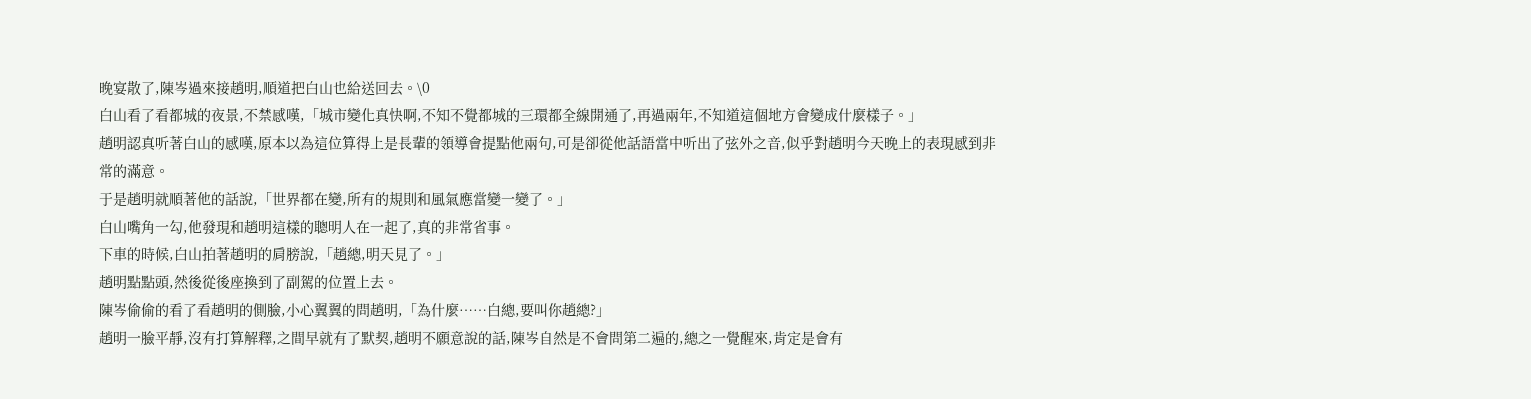晚宴散了,陳岑過來接趙明,順道把白山也給送回去。\0
白山看了看都城的夜景,不禁感嘆,「城市變化真快啊,不知不覺都城的三環都全線開通了,再過兩年,不知道這個地方會變成什麼樣子。」
趙明認真听著白山的感嘆,原本以為這位算得上是長輩的領導會提點他兩句,可是卻從他話語當中听出了弦外之音,似乎對趙明今天晚上的表現感到非常的滿意。
于是趙明就順著他的話說,「世界都在變,所有的規則和風氣應當變一變了。」
白山嘴角一勾,他發現和趙明這樣的聰明人在一起了,真的非常省事。
下車的時候,白山拍著趙明的肩膀說,「趙總,明天見了。」
趙明點點頭,然後從後座換到了副駕的位置上去。
陳岑偷偷的看了看趙明的側臉,小心翼翼的問趙明,「為什麼……白總,要叫你趙總?」
趙明一臉平靜,沒有打算解釋,之間早就有了默契,趙明不願意說的話,陳岑自然是不會問第二遍的,總之一覺醒來,肯定是會有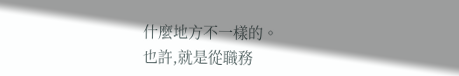什麼地方不一樣的。
也許,就是從職務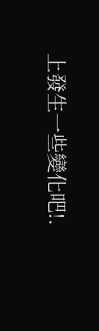上發生一些變化吧!.